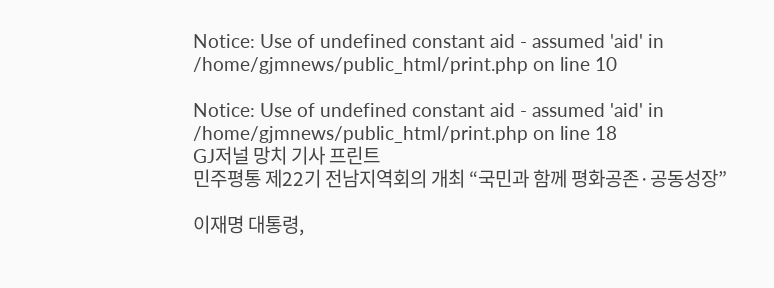Notice: Use of undefined constant aid - assumed 'aid' in /home/gjmnews/public_html/print.php on line 10

Notice: Use of undefined constant aid - assumed 'aid' in /home/gjmnews/public_html/print.php on line 18
GJ저널 망치 기사 프린트
민주평통 제22기 전남지역회의 개최 “국민과 함께 평화공존·공동성장”

이재명 대통령,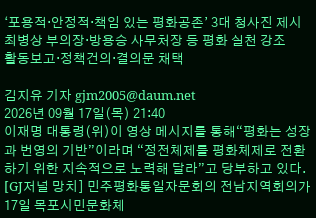‘포용적·안정적·책임 있는 평화공존’ 3대 청사진 제시
최병상 부의장·방용승 사무처장 등 평화 실천 강조
활동보고·정책건의·결의문 채택

김지유 기자 gjm2005@daum.net
2026년 09월 17일(목) 21:40
이재명 대통령(위)이 영상 메시지를 통해“평화는 성장과 번영의 기반”이라며 “정전체제를 평화체제로 전환하기 위한 지속적으로 노력해 달라”고 당부하고 있다.
[GJ저널 망치] 민주평화통일자문회의 전남지역회의가 17일 목포시민문화체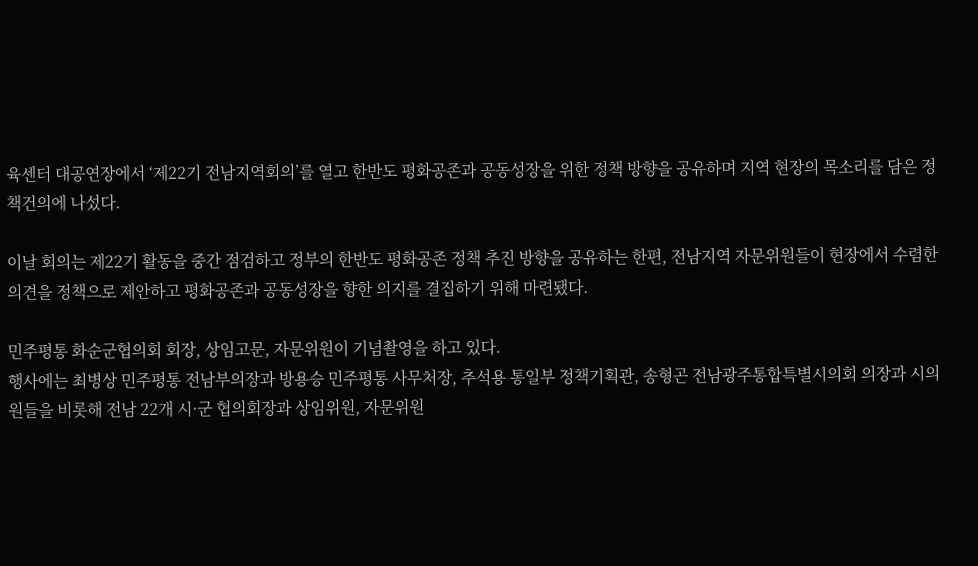육센터 대공연장에서 ‘제22기 전남지역회의’를 열고 한반도 평화공존과 공동성장을 위한 정책 방향을 공유하며 지역 현장의 목소리를 담은 정책건의에 나섰다.

이날 회의는 제22기 활동을 중간 점검하고 정부의 한반도 평화공존 정책 추진 방향을 공유하는 한편, 전남지역 자문위원들이 현장에서 수렴한 의견을 정책으로 제안하고 평화공존과 공동성장을 향한 의지를 결집하기 위해 마련됐다.

민주평통 화순군협의회 회장, 상임고문, 자문위원이 기념촬영을 하고 있다.
행사에는 최병상 민주평통 전남부의장과 방용승 민주평통 사무처장, 추석용 통일부 정책기획관, 송형곤 전남광주통합특별시의회 의장과 시의원들을 비롯해 전남 22개 시·군 협의회장과 상임위원, 자문위원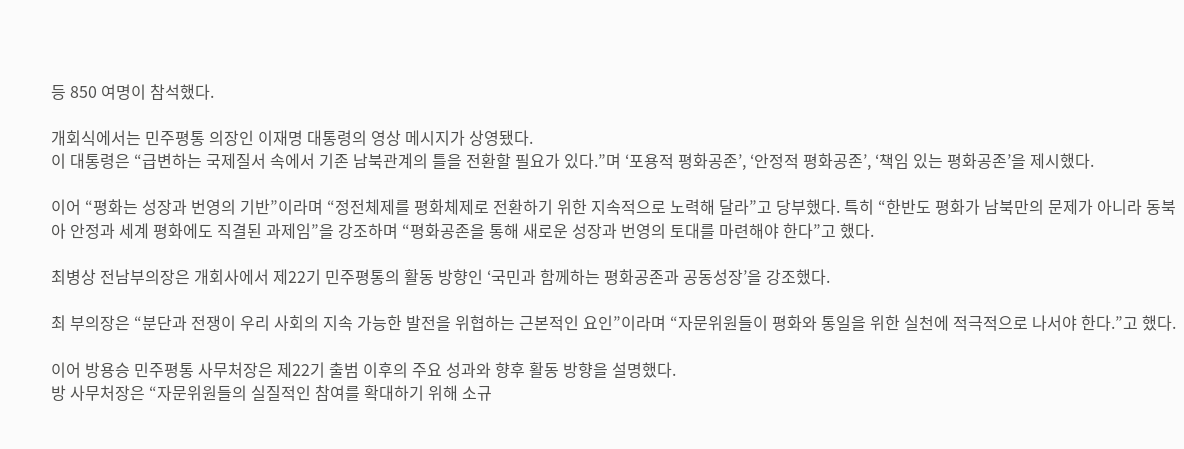등 850 여명이 참석했다.

개회식에서는 민주평통 의장인 이재명 대통령의 영상 메시지가 상영됐다.
이 대통령은 “급변하는 국제질서 속에서 기존 남북관계의 틀을 전환할 필요가 있다.”며 ‘포용적 평화공존’, ‘안정적 평화공존’, ‘책임 있는 평화공존’을 제시했다.

이어 “평화는 성장과 번영의 기반”이라며 “정전체제를 평화체제로 전환하기 위한 지속적으로 노력해 달라”고 당부했다. 특히 “한반도 평화가 남북만의 문제가 아니라 동북아 안정과 세계 평화에도 직결된 과제임”을 강조하며 “평화공존을 통해 새로운 성장과 번영의 토대를 마련해야 한다”고 했다.

최병상 전남부의장은 개회사에서 제22기 민주평통의 활동 방향인 ‘국민과 함께하는 평화공존과 공동성장’을 강조했다.

최 부의장은 “분단과 전쟁이 우리 사회의 지속 가능한 발전을 위협하는 근본적인 요인”이라며 “자문위원들이 평화와 통일을 위한 실천에 적극적으로 나서야 한다.”고 했다.

이어 방용승 민주평통 사무처장은 제22기 출범 이후의 주요 성과와 향후 활동 방향을 설명했다.
방 사무처장은 “자문위원들의 실질적인 참여를 확대하기 위해 소규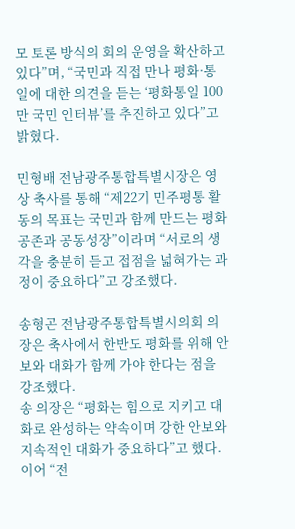모 토론 방식의 회의 운영을 확산하고 있다”며, “국민과 직접 만나 평화·통일에 대한 의견을 듣는 ‘평화통일 100만 국민 인터뷰’를 추진하고 있다”고 밝혔다.

민형배 전남광주통합특별시장은 영상 축사를 통해 “제22기 민주평통 활동의 목표는 국민과 함께 만드는 평화공존과 공동성장”이라며 “서로의 생각을 충분히 듣고 접점을 넓혀가는 과정이 중요하다”고 강조했다.

송형곤 전남광주통합특별시의회 의장은 축사에서 한반도 평화를 위해 안보와 대화가 함께 가야 한다는 점을 강조했다.
송 의장은 “평화는 힘으로 지키고 대화로 완성하는 약속이며 강한 안보와 지속적인 대화가 중요하다”고 했다. 이어 “전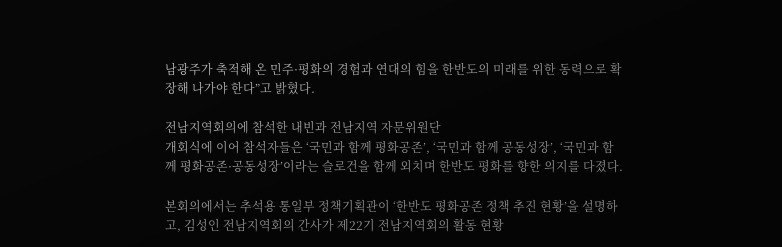남광주가 축적해 온 민주·평화의 경험과 연대의 힘을 한반도의 미래를 위한 동력으로 확장해 나가야 한다”고 밝혔다.

전남지역회의에 참석한 내빈과 전남지역 자문위원단
개회식에 이어 참석자들은 ‘국민과 함께 평화공존’, ‘국민과 함께 공동성장’, ‘국민과 함께 평화공존·공동성장’이라는 슬로건을 함께 외치며 한반도 평화를 향한 의지를 다졌다.

본회의에서는 추석용 통일부 정책기획관이 ‘한반도 평화공존 정책 추진 현황’을 설명하고, 김성인 전남지역회의 간사가 제22기 전남지역회의 활동 현황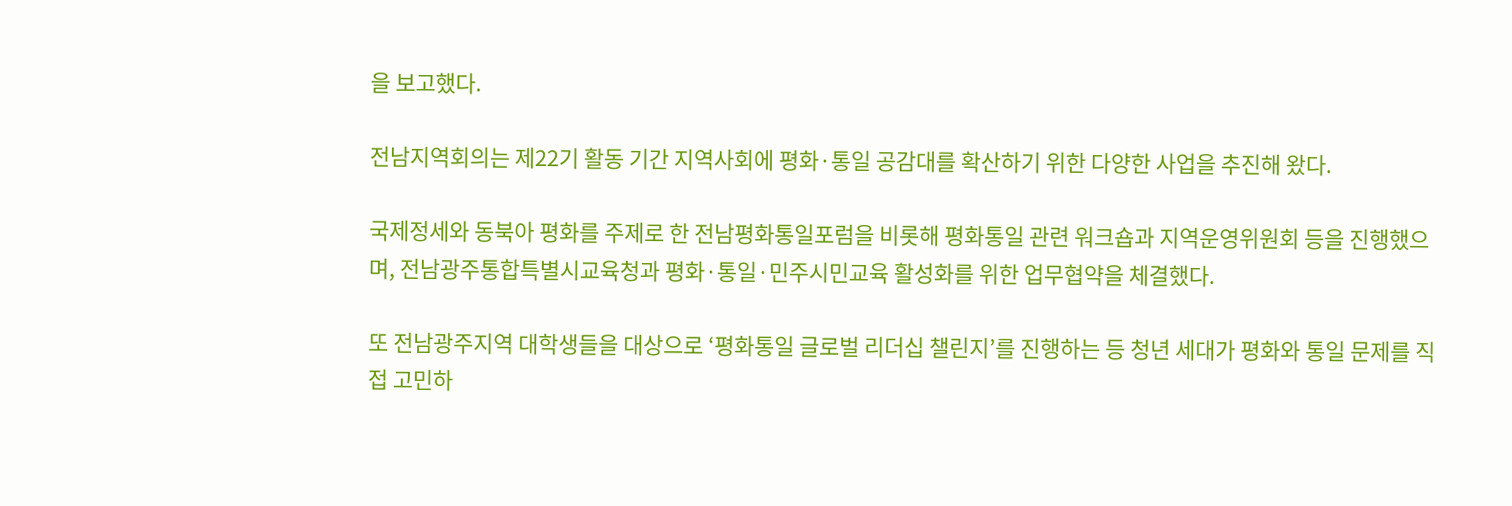을 보고했다.

전남지역회의는 제22기 활동 기간 지역사회에 평화·통일 공감대를 확산하기 위한 다양한 사업을 추진해 왔다.

국제정세와 동북아 평화를 주제로 한 전남평화통일포럼을 비롯해 평화통일 관련 워크숍과 지역운영위원회 등을 진행했으며, 전남광주통합특별시교육청과 평화·통일·민주시민교육 활성화를 위한 업무협약을 체결했다.

또 전남광주지역 대학생들을 대상으로 ‘평화통일 글로벌 리더십 챌린지’를 진행하는 등 청년 세대가 평화와 통일 문제를 직접 고민하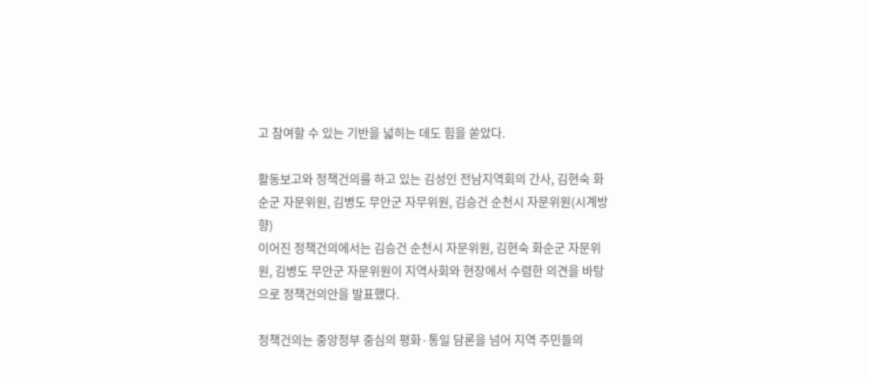고 참여할 수 있는 기반을 넓히는 데도 힘을 쏟았다.

활동보고와 정책건의를 하고 있는 김성인 전남지역회의 간사, 김현숙 화순군 자문위원, 김병도 무안군 자무위원, 김승건 순천시 자문위원(시계방향)
이어진 정책건의에서는 김승건 순천시 자문위원, 김현숙 화순군 자문위원, 김병도 무안군 자문위원이 지역사회와 현장에서 수렴한 의견을 바탕으로 정책건의안을 발표했다.

정책건의는 중앙정부 중심의 평화·통일 담론을 넘어 지역 주민들의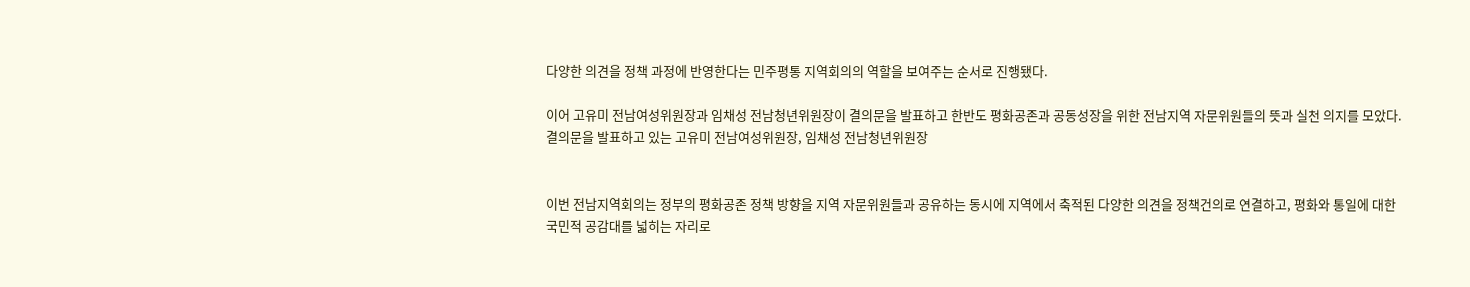다양한 의견을 정책 과정에 반영한다는 민주평통 지역회의의 역할을 보여주는 순서로 진행됐다.

이어 고유미 전남여성위원장과 임채성 전남청년위원장이 결의문을 발표하고 한반도 평화공존과 공동성장을 위한 전남지역 자문위원들의 뜻과 실천 의지를 모았다.
결의문을 발표하고 있는 고유미 전남여성위원장, 임채성 전남청년위원장


이번 전남지역회의는 정부의 평화공존 정책 방향을 지역 자문위원들과 공유하는 동시에 지역에서 축적된 다양한 의견을 정책건의로 연결하고, 평화와 통일에 대한 국민적 공감대를 넓히는 자리로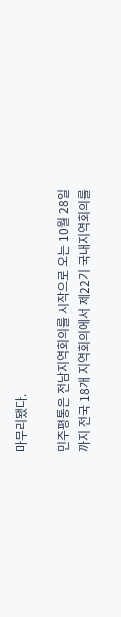마무리됐다.

민주평통은 전남지역회의를 시작으로 오는 10월 28일까지 전국 18개 지역회의에서 제22기 국내지역회의를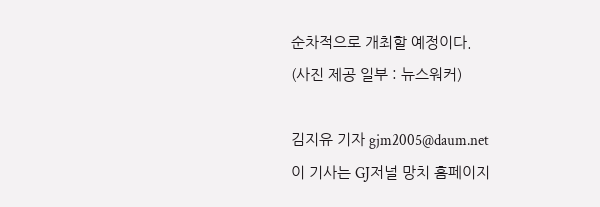순차적으로 개최할 예정이다.
(사진 제공 일부 : 뉴스워커)

김지유 기자 gjm2005@daum.net
이 기사는 GJ저널 망치 홈페이지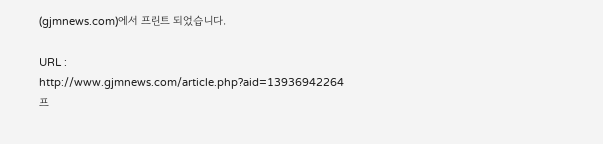(gjmnews.com)에서 프린트 되었습니다.

URL : http://www.gjmnews.com/article.php?aid=13936942264
프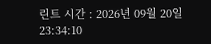린트 시간 : 2026년 09월 20일 23:34:10